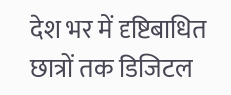देश भर में दृष्टिबाधित छात्रों तक डिजिटल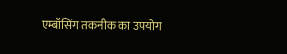एम्बॉसिंग तकनीक का उपयोग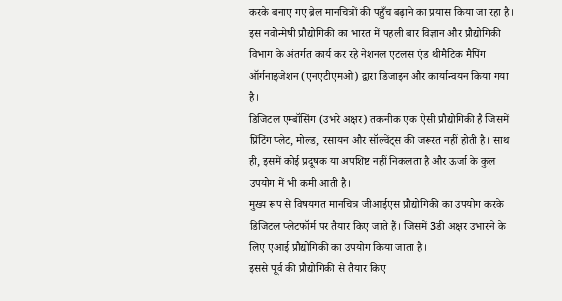करके बनाए गए ब्रेल मानचित्रों की पहुँच बढ़ाने का प्रयास किया जा रहा है।
इस नवोन्मेषी प्रौद्योगिकी का भारत में पहली बार विज्ञान और प्रौद्योगिकी विभाग के अंतर्गत कार्य कर रहे नेशनल एटलस एंड थीमैटिक मैपिंग ऑर्गनाइजेशन (एनएटीएमओ) द्वारा डिजाइन और कार्यान्वयन किया गया है।
डिजिटल एम्बॉसिंग (उभरे अक्षर) तकनीक एक ऐसी प्रौद्योगिकी है जिसमें प्रिंटिंग प्लेट, मोल्ड, रसायन और सॉल्वेंट्स की जरूरत नहीं होती है। साथ ही, इसमें कोई प्रदूषक या अपशिष्ट नहीं निकलता है और ऊर्जा के कुल उपयोग में भी कमी आती है।
मुख्य रूप से विषयगत मानचित्र जीआईएस प्रौद्योगिकी का उपयोग करके डिजिटल प्लेटफॉर्म पर तैयार किए जाते हैं। जिसमें 3डी अक्षर उभारने के लिए एआई प्रौद्योगिकी का उपयोग किया जाता है।
इससे पूर्व की प्रौद्योगिकी से तैयार किए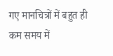गए मानचित्रों में बहुत ही कम समय में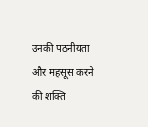उनकी पठनीयता और महसूस करने की शक्ति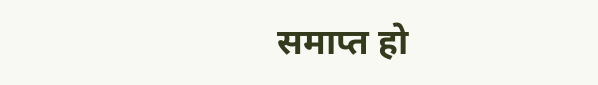समाप्त हो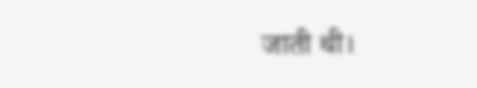जाती थी।